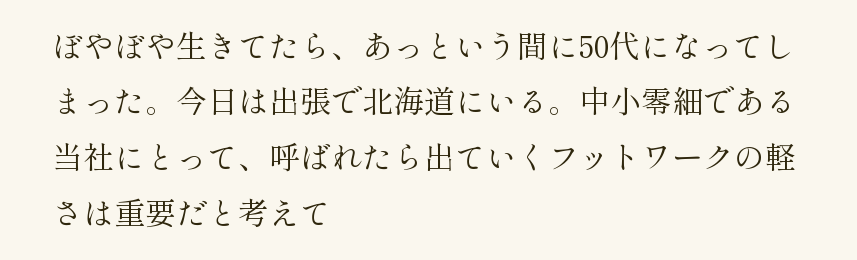ぼやぼや生きてたら、あっという間に50代になってしまった。今日は出張で北海道にいる。中小零細である当社にとって、呼ばれたら出ていくフットワークの軽さは重要だと考えて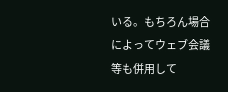いる。もちろん場合によってウェブ会議等も併用して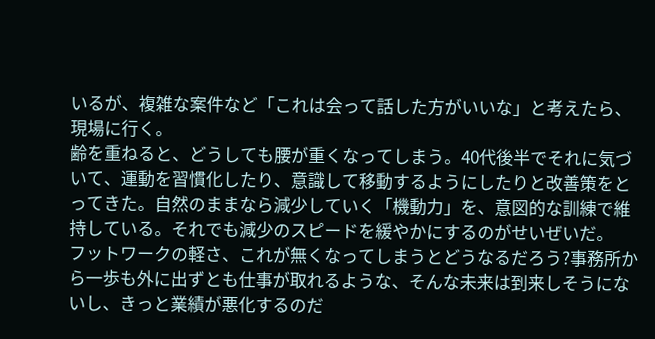いるが、複雑な案件など「これは会って話した方がいいな」と考えたら、現場に行く。
齢を重ねると、どうしても腰が重くなってしまう。40代後半でそれに気づいて、運動を習慣化したり、意識して移動するようにしたりと改善策をとってきた。自然のままなら減少していく「機動力」を、意図的な訓練で維持している。それでも減少のスピードを緩やかにするのがせいぜいだ。
フットワークの軽さ、これが無くなってしまうとどうなるだろう?事務所から一歩も外に出ずとも仕事が取れるような、そんな未来は到来しそうにないし、きっと業績が悪化するのだ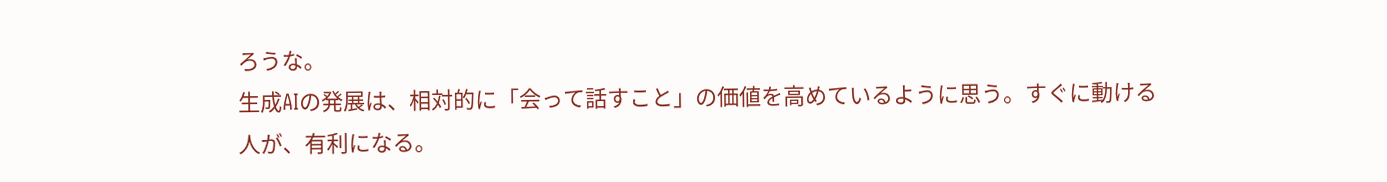ろうな。
生成AIの発展は、相対的に「会って話すこと」の価値を高めているように思う。すぐに動ける人が、有利になる。